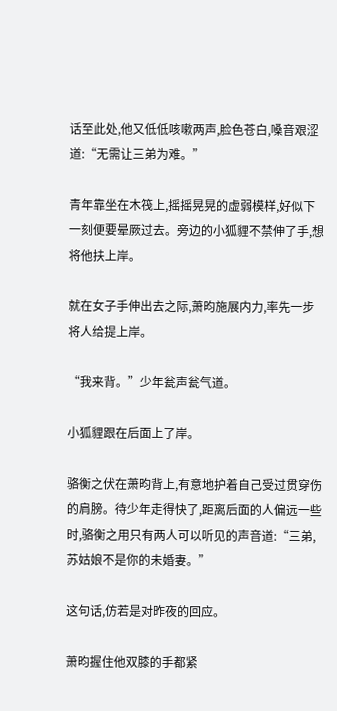话至此处,他又低低咳嗽两声,脸色苍白,嗓音艰涩道:“无需让三弟为难。”

青年靠坐在木筏上,摇摇晃晃的虚弱模样,好似下一刻便要晕厥过去。旁边的小狐貍不禁伸了手,想将他扶上岸。

就在女子手伸出去之际,萧昀施展内力,率先一步将人给提上岸。

“我来背。”少年瓮声瓮气道。

小狐貍跟在后面上了岸。

骆衡之伏在萧昀背上,有意地护着自己受过贯穿伤的肩膀。待少年走得快了,距离后面的人偏远一些时,骆衡之用只有两人可以听见的声音道:“三弟,苏姑娘不是你的未婚妻。”

这句话,仿若是对昨夜的回应。

萧昀握住他双膝的手都紧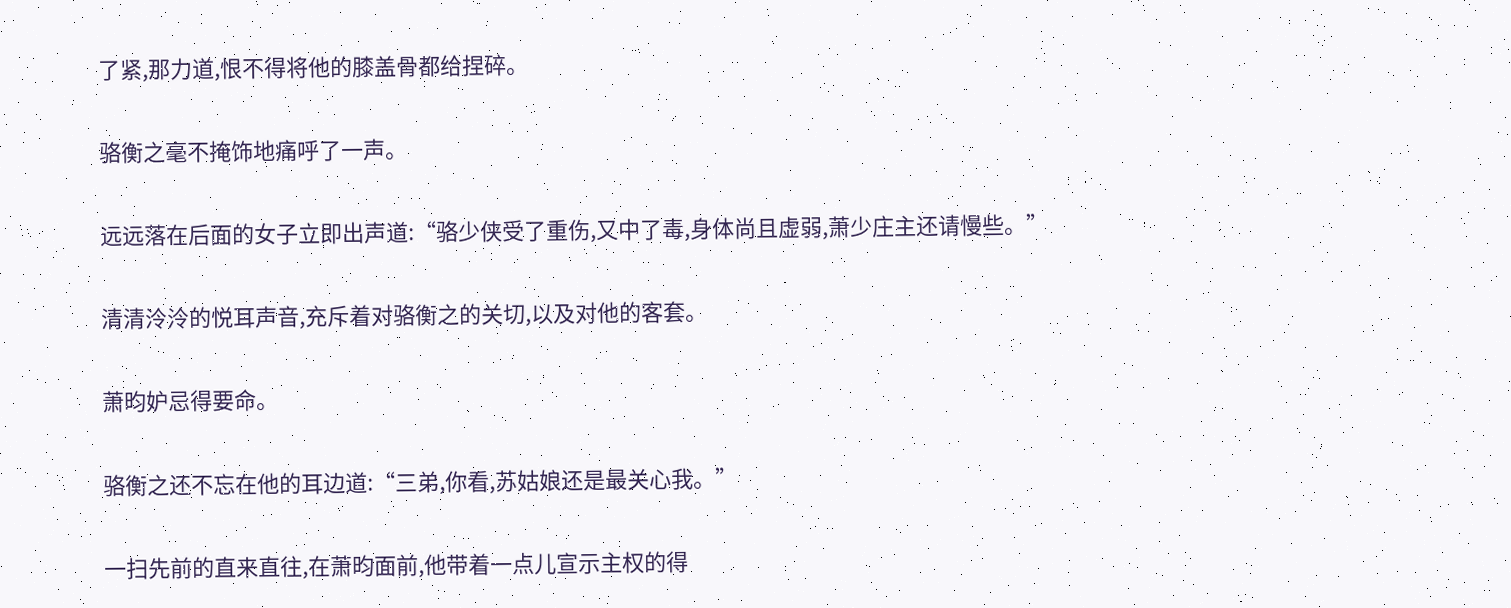了紧,那力道,恨不得将他的膝盖骨都给捏碎。

骆衡之毫不掩饰地痛呼了一声。

远远落在后面的女子立即出声道:“骆少侠受了重伤,又中了毒,身体尚且虚弱,萧少庄主还请慢些。”

清清泠泠的悦耳声音,充斥着对骆衡之的关切,以及对他的客套。

萧昀妒忌得要命。

骆衡之还不忘在他的耳边道:“三弟,你看,苏姑娘还是最关心我。”

一扫先前的直来直往,在萧昀面前,他带着一点儿宣示主权的得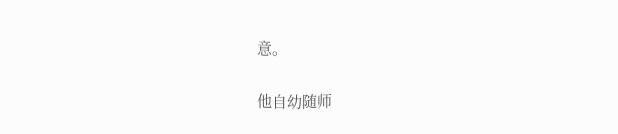意。

他自幼随师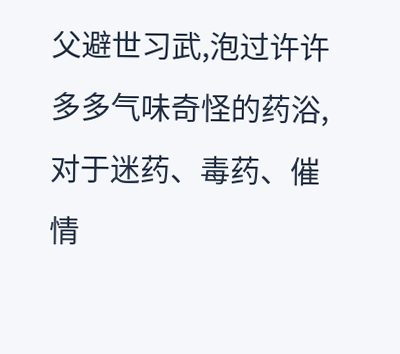父避世习武,泡过许许多多气味奇怪的药浴,对于迷药、毒药、催情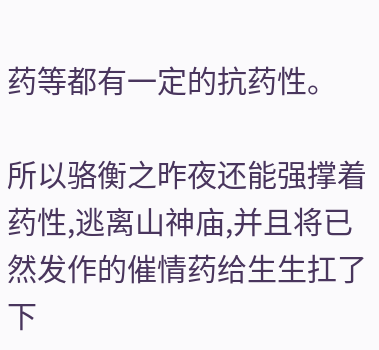药等都有一定的抗药性。

所以骆衡之昨夜还能强撑着药性,逃离山神庙,并且将已然发作的催情药给生生扛了下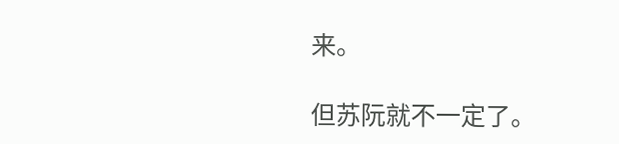来。

但苏阮就不一定了。